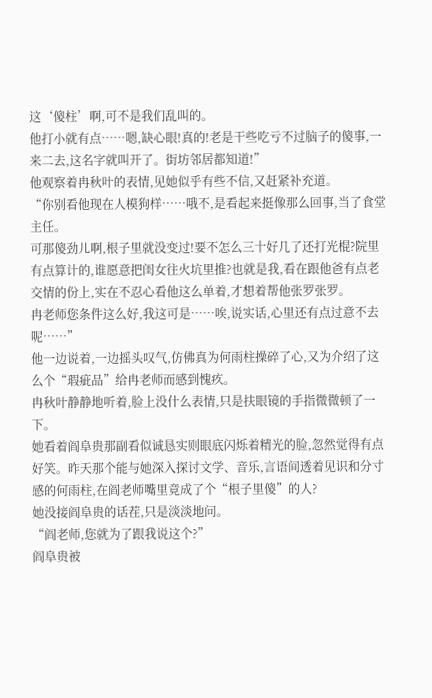这‘傻柱’啊,可不是我们乱叫的。
他打小就有点……嗯,缺心眼!真的!老是干些吃亏不过脑子的傻事,一来二去,这名字就叫开了。街坊邻居都知道!”
他观察着冉秋叶的表情,见她似乎有些不信,又赶紧补充道。
“你别看他现在人模狗样……哦不,是看起来挺像那么回事,当了食堂主任。
可那傻劲儿啊,根子里就没变过!要不怎么三十好几了还打光棍?院里有点算计的,谁愿意把闺女往火坑里推?也就是我,看在跟他爸有点老交情的份上,实在不忍心看他这么单着,才想着帮他张罗张罗。
冉老师您条件这么好,我这可是……唉,说实话,心里还有点过意不去呢……”
他一边说着,一边摇头叹气,仿佛真为何雨柱操碎了心,又为介绍了这么个“瑕疵品”给冉老师而感到愧疚。
冉秋叶静静地听着,脸上没什么表情,只是扶眼镜的手指微微顿了一下。
她看着阎阜贵那副看似诚恳实则眼底闪烁着精光的脸,忽然觉得有点好笑。昨天那个能与她深入探讨文学、音乐,言语间透着见识和分寸感的何雨柱,在阎老师嘴里竟成了个“根子里傻”的人?
她没接阎阜贵的话茬,只是淡淡地问。
“阎老师,您就为了跟我说这个?”
阎阜贵被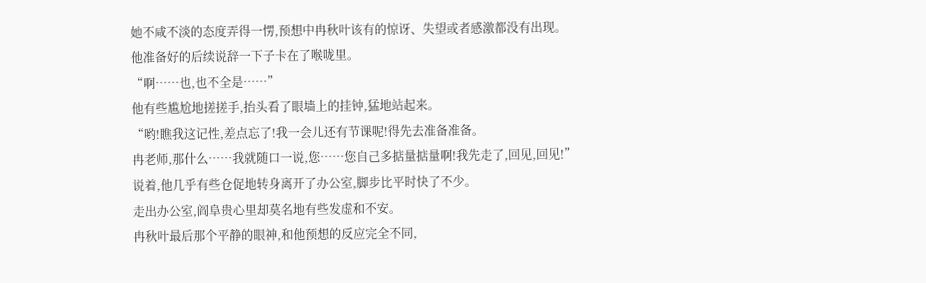她不咸不淡的态度弄得一愣,预想中冉秋叶该有的惊讶、失望或者感激都没有出现。
他准备好的后续说辞一下子卡在了喉咙里。
“啊……也,也不全是……”
他有些尴尬地搓搓手,抬头看了眼墙上的挂钟,猛地站起来。
“哟!瞧我这记性,差点忘了!我一会儿还有节课呢!得先去准备准备。
冉老师,那什么……我就随口一说,您……您自己多掂量掂量啊!我先走了,回见,回见!”
说着,他几乎有些仓促地转身离开了办公室,脚步比平时快了不少。
走出办公室,阎阜贵心里却莫名地有些发虚和不安。
冉秋叶最后那个平静的眼神,和他预想的反应完全不同,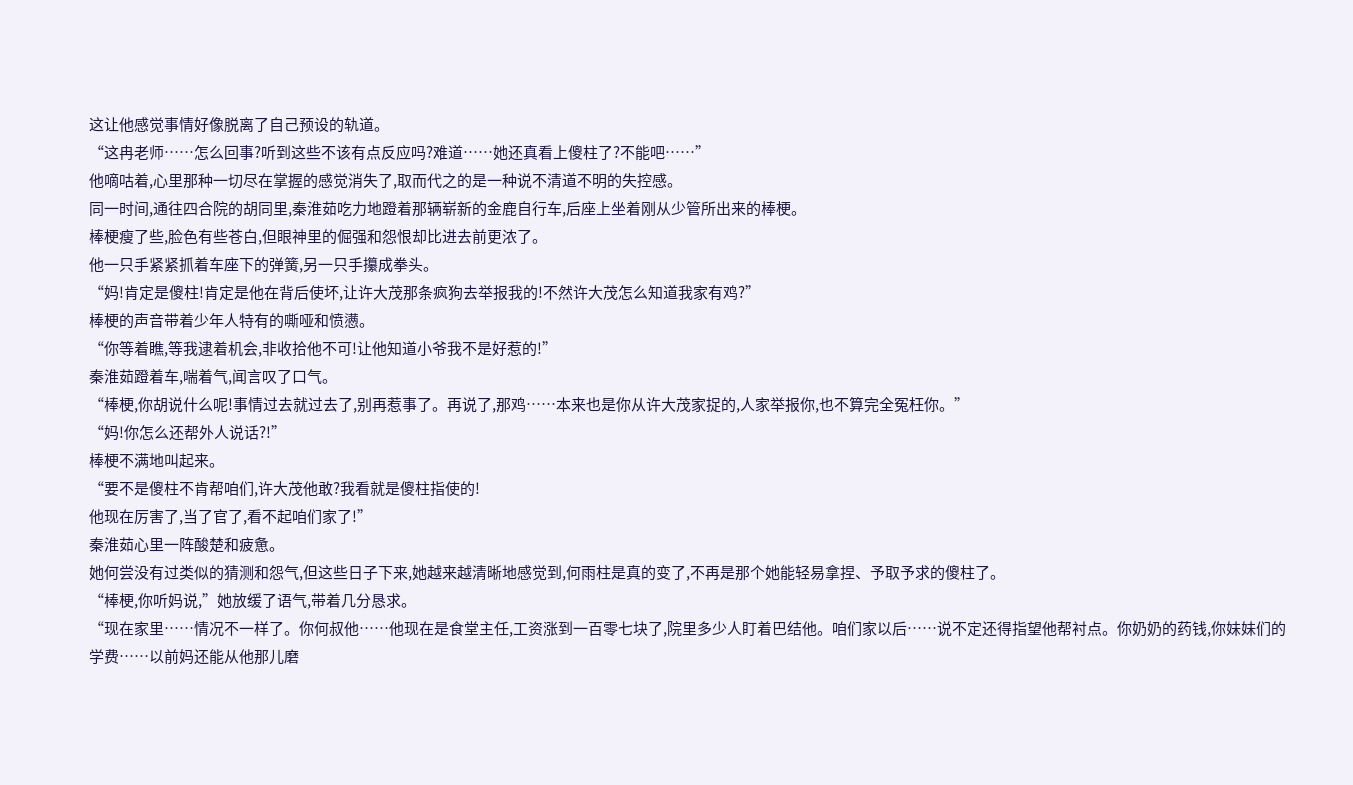这让他感觉事情好像脱离了自己预设的轨道。
“这冉老师……怎么回事?听到这些不该有点反应吗?难道……她还真看上傻柱了?不能吧……”
他嘀咕着,心里那种一切尽在掌握的感觉消失了,取而代之的是一种说不清道不明的失控感。
同一时间,通往四合院的胡同里,秦淮茹吃力地蹬着那辆崭新的金鹿自行车,后座上坐着刚从少管所出来的棒梗。
棒梗瘦了些,脸色有些苍白,但眼神里的倔强和怨恨却比进去前更浓了。
他一只手紧紧抓着车座下的弹簧,另一只手攥成拳头。
“妈!肯定是傻柱!肯定是他在背后使坏,让许大茂那条疯狗去举报我的!不然许大茂怎么知道我家有鸡?”
棒梗的声音带着少年人特有的嘶哑和愤懑。
“你等着瞧,等我逮着机会,非收拾他不可!让他知道小爷我不是好惹的!”
秦淮茹蹬着车,喘着气,闻言叹了口气。
“棒梗,你胡说什么呢!事情过去就过去了,别再惹事了。再说了,那鸡……本来也是你从许大茂家捉的,人家举报你,也不算完全冤枉你。”
“妈!你怎么还帮外人说话?!”
棒梗不满地叫起来。
“要不是傻柱不肯帮咱们,许大茂他敢?我看就是傻柱指使的!
他现在厉害了,当了官了,看不起咱们家了!”
秦淮茹心里一阵酸楚和疲惫。
她何尝没有过类似的猜测和怨气,但这些日子下来,她越来越清晰地感觉到,何雨柱是真的变了,不再是那个她能轻易拿捏、予取予求的傻柱了。
“棒梗,你听妈说,”她放缓了语气,带着几分恳求。
“现在家里……情况不一样了。你何叔他……他现在是食堂主任,工资涨到一百零七块了,院里多少人盯着巴结他。咱们家以后……说不定还得指望他帮衬点。你奶奶的药钱,你妹妹们的学费……以前妈还能从他那儿磨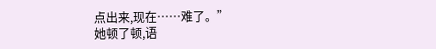点出来,现在……难了。”
她顿了顿,语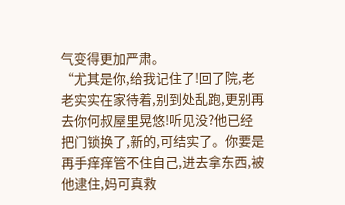气变得更加严肃。
“尤其是你,给我记住了!回了院,老老实实在家待着,别到处乱跑,更别再去你何叔屋里晃悠!听见没?他已经把门锁换了,新的,可结实了。你要是再手痒痒管不住自己,进去拿东西,被他逮住,妈可真救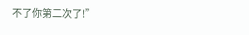不了你第二次了!”